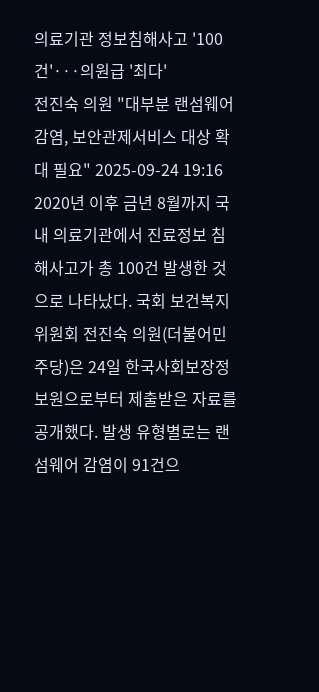의료기관 정보침해사고 '100건'···의원급 '최다'
전진숙 의원 "대부분 랜섬웨어 감염, 보안관제서비스 대상 확대 필요" 2025-09-24 19:16
2020년 이후 금년 8월까지 국내 의료기관에서 진료정보 침해사고가 총 100건 발생한 것으로 나타났다. 국회 보건복지위원회 전진숙 의원(더불어민주당)은 24일 한국사회보장정보원으로부터 제출받은 자료를 공개했다. 발생 유형별로는 랜섬웨어 감염이 91건으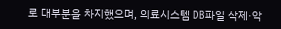로 대부분을 차지했으며, 의료시스템 DB파일 삭제·악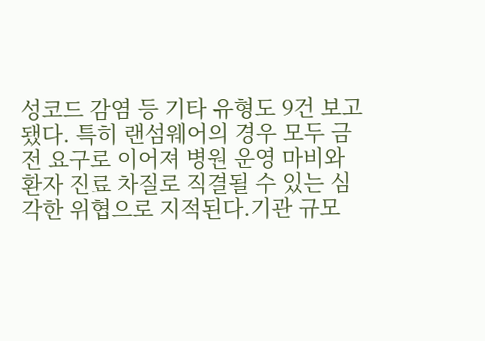성코드 감염 등 기타 유형도 9건 보고됐다. 특히 랜섬웨어의 경우 모두 금전 요구로 이어져 병원 운영 마비와 환자 진료 차질로 직결될 수 있는 심각한 위협으로 지적된다.기관 규모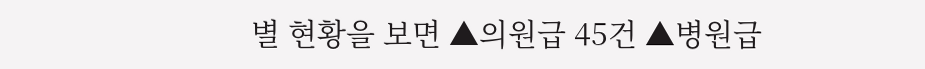별 현황을 보면 ▲의원급 45건 ▲병원급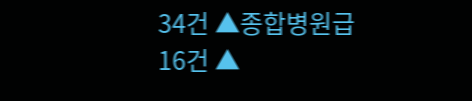34건 ▲종합병원급 16건 ▲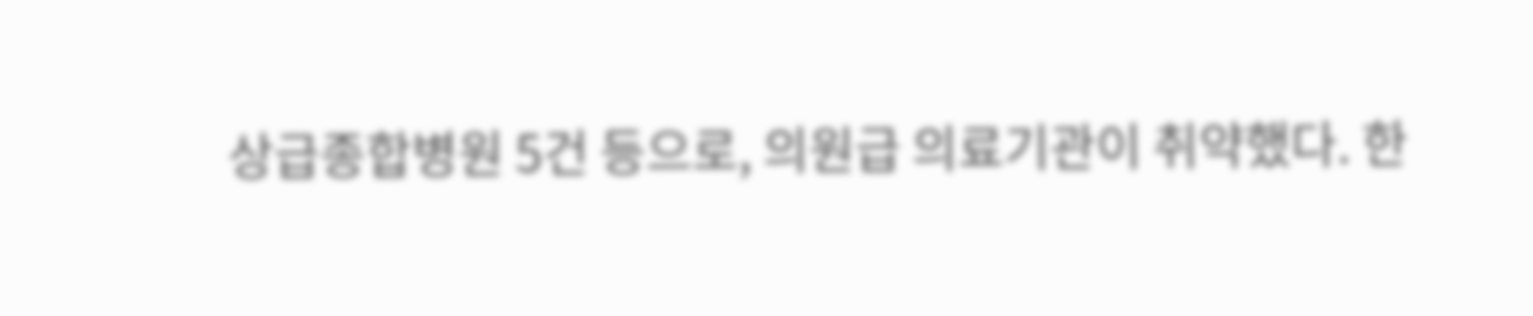상급종합병원 5건 등으로, 의원급 의료기관이 취약했다. 한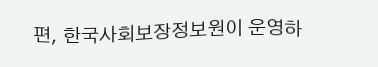편, 한국사회보장정보원이 운영하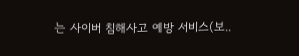는 사이버 침해사고 예방 서비스(보..